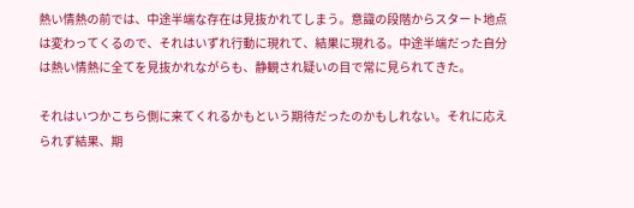熱い情熱の前では、中途半端な存在は見抜かれてしまう。意識の段階からスタート地点は変わってくるので、それはいずれ行動に現れて、結果に現れる。中途半端だった自分は熱い情熱に全てを見抜かれながらも、静観され疑いの目で常に見られてきた。

それはいつかこちら側に来てくれるかもという期待だったのかもしれない。それに応えられず結果、期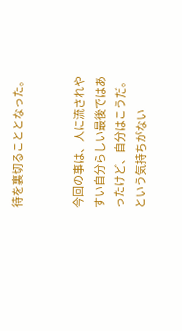待を裏切ることとなった。


今回の事は、人に流されやすい自分らしい最後ではあったけど、自分はこうだ。という気持ちがない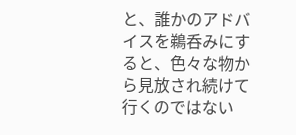と、誰かのアドバイスを鵜呑みにすると、色々な物から見放され続けて行くのではない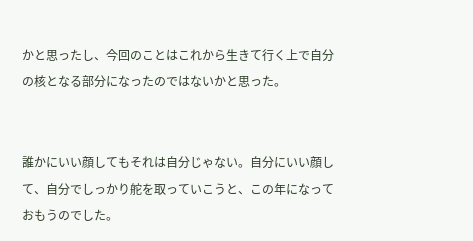かと思ったし、今回のことはこれから生きて行く上で自分の核となる部分になったのではないかと思った。


誰かにいい顔してもそれは自分じゃない。自分にいい顔して、自分でしっかり舵を取っていこうと、この年になっておもうのでした。